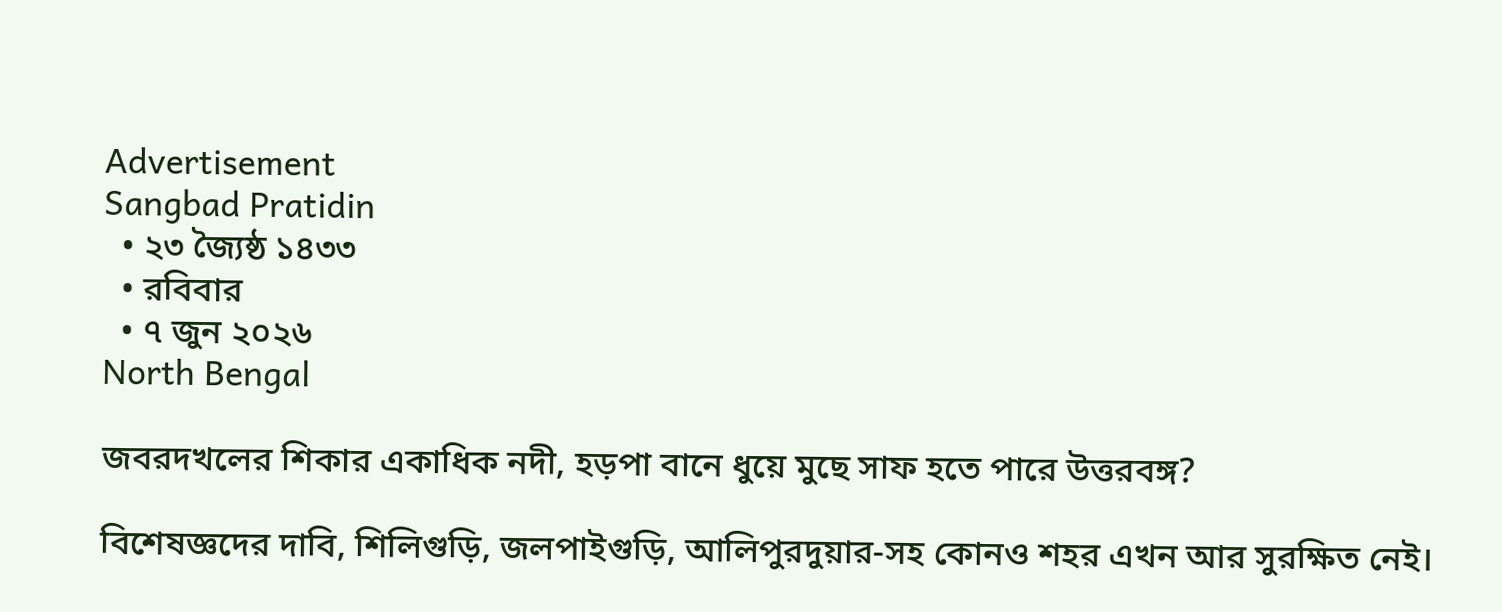Advertisement
Sangbad Pratidin
  • ২৩ জ্যৈষ্ঠ ১৪৩৩
  • রবিবার
  • ৭ জুন ২০২৬
North Bengal

জবরদখলের শিকার একাধিক নদী, হড়পা বানে ধুয়ে মুছে সাফ হতে পারে উত্তরবঙ্গ?

বিশেষজ্ঞদের দাবি, শিলিগুড়ি, জলপাইগুড়ি, আলিপুরদুয়ার-সহ কোনও শহর এখন আর সুরক্ষিত নেই।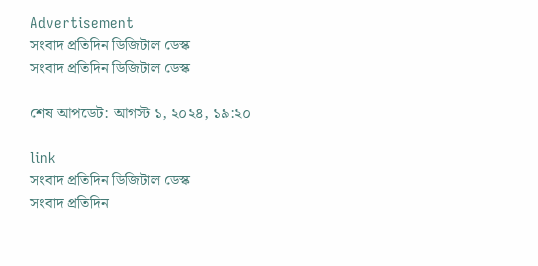Advertisement
সংবাদ প্রতিদিন ডিজিটাল ডেস্ক
সংবাদ প্রতিদিন ডিজিটাল ডেস্ক

শেষ আপডেট: আগস্ট ১, ২০২৪, ১৯:২০

link
সংবাদ প্রতিদিন ডিজিটাল ডেস্ক
সংবাদ প্রতিদিন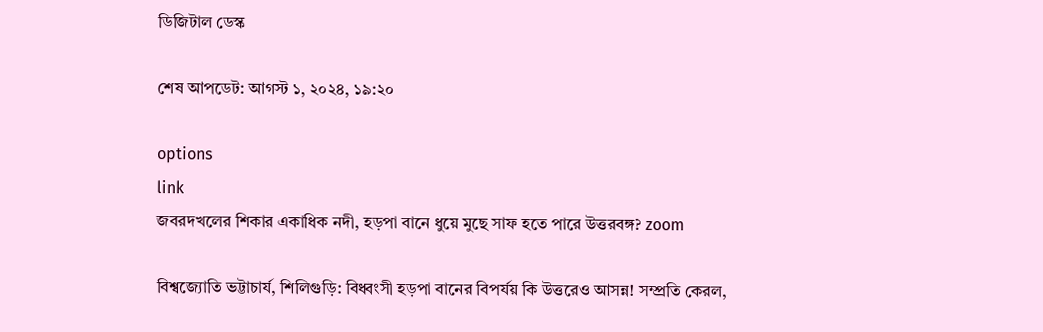ডিজিটাল ডেস্ক

শেষ আপডেট: আগস্ট ১, ২০২৪, ১৯:২০

options
link
জবরদখলের শিকার একাধিক নদী, হড়পা বানে ধুয়ে মুছে সাফ হতে পারে উত্তরবঙ্গ? zoom

বিশ্বজ্যোতি ভট্টাচার্য, শিলিগুড়ি: বিধ্বংসী হড়পা বানের বিপর্যয় কি উত্তরেও আসন্ন! সম্প্রতি কেরল,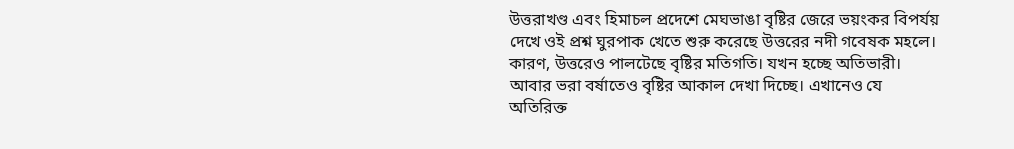উত্তরাখণ্ড এবং হিমাচল প্রদেশে মেঘভাঙা বৃষ্টির জেরে ভয়ংকর বিপর্যয় দেখে ওই প্রশ্ন ঘুরপাক খেতে শুরু করেছে উত্তরের নদী গবেষক মহলে। কারণ, উত্তরেও পালটেছে বৃষ্টির মতিগতি। যখন হচ্ছে অতিভারী। আবার ভরা বর্ষাতেও বৃষ্টির আকাল দেখা দিচ্ছে। এখানেও যে অতিরিক্ত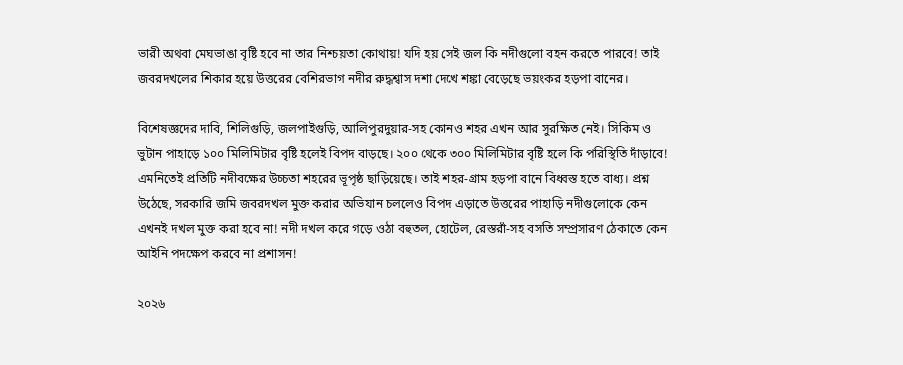ভারী অথবা মেঘভাঙা বৃষ্টি হবে না তার নিশ্চয়তা কোথায়! যদি হয় সেই জল কি নদীগুলো বহন করতে পারবে! তাই জবরদখলের শিকার হয়ে উত্তরের বেশিরভাগ নদীর রুদ্ধশ্বাস দশা দেখে শঙ্কা বেড়েছে ভয়ংকর হড়পা বানের।

বিশেষজ্ঞদের দাবি, শিলিগুড়ি, জলপাইগুড়ি, আলিপুরদুয়ার-সহ কোনও শহর এখন আর সুরক্ষিত নেই। সিকিম ও ভুটান পাহাড়ে ১০০ মিলিমিটার বৃষ্টি হলেই বিপদ বাড়ছে। ২০০ থেকে ৩০০ মিলিমিটার বৃষ্টি হলে কি পরিস্থিতি দাঁড়াবে! এমনিতেই প্রতিটি নদীবক্ষের উচ্চতা শহরের ভূপৃষ্ঠ ছাড়িয়েছে। তাই শহর-গ্রাম হড়পা বানে বিধ্বস্ত হতে বাধ্য। প্রশ্ন উঠেছে, সরকারি জমি জবরদখল মুক্ত করার অভিযান চললেও বিপদ এড়াতে উত্তরের পাহাড়ি নদীগুলোকে কেন এখনই দখল মুক্ত করা হবে না! নদী দখল করে গড়ে ওঠা বহুতল, হোটেল, রেস্তরাঁ-সহ বসতি সম্প্রসারণ ঠেকাতে কেন আইনি পদক্ষেপ করবে না প্রশাসন!

২০২৬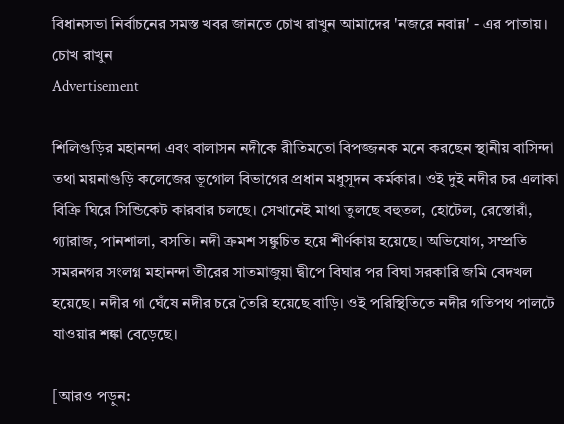বিধানসভা নির্বাচনের সমস্ত খবর জানতে চোখ রাখুন আমাদের 'নজরে নবান্ন' - এর পাতায়।
চোখ রাখুন
Advertisement

শিলিগুড়ির মহানন্দা এবং বালাসন নদীকে রীতিমতো বিপজ্জনক মনে করছেন স্থানীয় বাসিন্দা তথা ময়নাগুড়ি কলেজের ভূগোল বিভাগের প্রধান মধুসূদন কর্মকার। ওই দুই নদীর চর এলাকা বিক্রি ঘিরে সিন্ডিকেট কারবার চলছে। সেখানেই মাথা তুলছে বহুতল, হোটেল, রেস্তোরাঁ, গ্যারাজ, পানশালা, বসতি। নদী ক্রমশ সঙ্কুচিত হয়ে শীর্ণকায় হয়েছে। অভিযোগ, সম্প্রতি সমরনগর সংলগ্ন মহানন্দা তীরের সাতমাজুয়া দ্বীপে বিঘার পর বিঘা সরকারি জমি বেদখল হয়েছে। নদীর গা ঘেঁষে নদীর চরে তৈরি হয়েছে বাড়ি। ওই পরিস্থিতিতে নদীর গতিপথ পালটে যাওয়ার শঙ্কা বেড়েছে।

[আরও পড়ুন: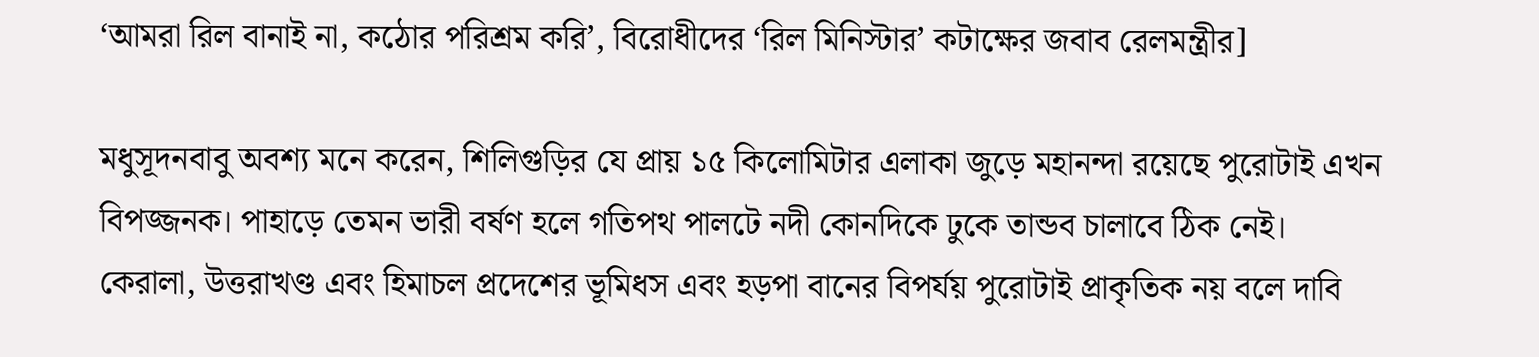‘আমরা রিল বানাই না, কঠোর পরিশ্রম করি’, বিরোধীদের ‘রিল মিনিস্টার’ কটাক্ষের জবাব রেলমন্ত্রীর]

মধুসূদনবাবু অবশ্য মনে করেন, শিলিগুড়ির যে প্রায় ১৫ কিলোমিটার এলাকা জুড়ে মহানন্দা রয়েছে পুরোটাই এখন বিপজ্জনক। পাহাড়ে তেমন ভারী বর্ষণ হলে গতিপথ পালটে নদী কোনদিকে ঢুকে তান্ডব চালাবে ঠিক নেই। কেরালা, উত্তরাখণ্ড এবং হিমাচল প্রদেশের ভূমিধস এবং হড়পা বানের বিপর্যয় পুরোটাই প্রাকৃতিক নয় বলে দাবি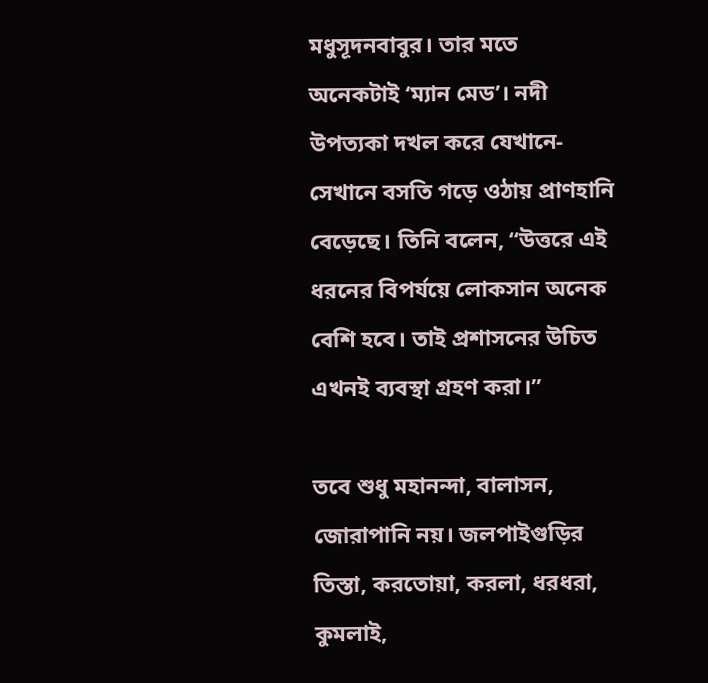মধুসূদনবাবুর। তার মতে অনেকটাই ‘ম্যান মেড’। নদী উপত্যকা দখল করে যেখানে-সেখানে বসতি গড়ে ওঠায় প্রাণহানি বেড়েছে। তিনি বলেন, “উত্তরে এই ধরনের বিপর্যয়ে লোকসান অনেক বেশি হবে। তাই প্রশাসনের উচিত এখনই ব্যবস্থা গ্রহণ করা।”

তবে শুধু মহানন্দা, বালাসন, জোরাপানি নয়। জলপাইগুড়ির তিস্তা, করতোয়া, করলা, ধরধরা, কুমলাই,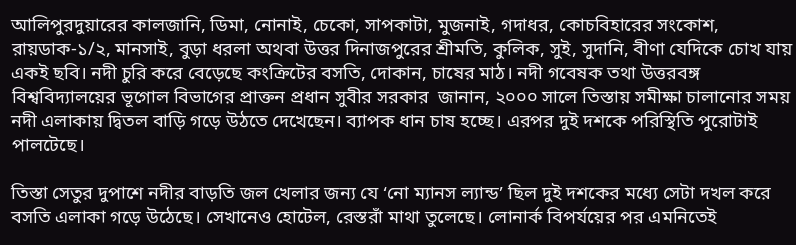আলিপুরদুয়ারের কালজানি, ডিমা, নোনাই, চেকো, সাপকাটা, মুজনাই, গদাধর, কোচবিহারের সংকোশ, রায়ডাক-১/২, মানসাই, বুড়া ধরলা অথবা উত্তর দিনাজপুরের শ্রীমতি, কুলিক, সুই, সুদানি, বীণা যেদিকে চোখ যায় একই ছবি। নদী চুরি করে বেড়েছে কংক্রিটের বসতি, দোকান, চাষের মাঠ। নদী গবেষক তথা উত্তরবঙ্গ বিশ্ববিদ্যালয়ের ভূগোল বিভাগের প্রাক্তন প্রধান সুবীর সরকার  জানান, ২০০০ সালে তিস্তায় সমীক্ষা চালানোর সময় নদী এলাকায় দ্বিতল বাড়ি গড়ে উঠতে দেখেছেন। ব্যাপক ধান চাষ হচ্ছে। এরপর দুই দশকে পরিস্থিতি পুরোটাই পালটেছে।

তিস্তা সেতুর দুপাশে নদীর বাড়তি জল খেলার জন্য যে ‘নো ম্যানস ল্যান্ড’ ছিল দুই দশকের মধ্যে সেটা দখল করে বসতি এলাকা গড়ে উঠেছে। সেখানেও হোটেল, রেস্তরাঁ মাথা তুলেছে। লোনার্ক বিপর্যয়ের পর এমনিতেই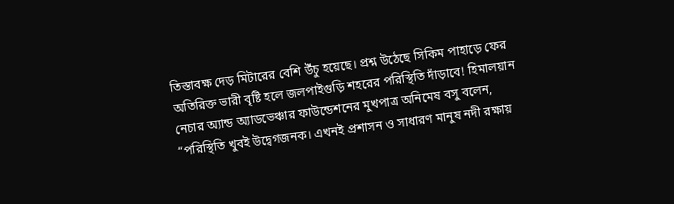তিস্তাবক্ষ দেড় মিটারের বেশি উঁচু হয়েছে। প্রশ্ন উঠেছে সিকিম পাহাড়ে ফের অতিরিক্ত ভারী বৃষ্টি হলে জলপাইগুড়ি শহরের পরিস্থিতি দাঁড়াবে! হিমালয়ান নেচার অ্যান্ড অ্যাডভেঞ্চার ফাউন্ডেশনের মুখপাত্র অনিমেষ বসু বলেন, “পরিস্থিতি খুবই উদ্বেগজনক। এখনই প্রশাসন ও সাধারণ মানুষ নদী রক্ষায়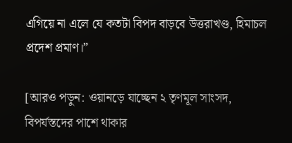এগিয়ে না এলে যে কতটা বিপদ বাড়বে উত্তরাখণ্ড, হিমাচল প্রদেশ প্রমাণ।”

[আরও পড়ুন: ওয়ানড়ে যাচ্ছেন ২ তৃণমূল সাংসদ, বিপর্যস্তদের পাশে থাকার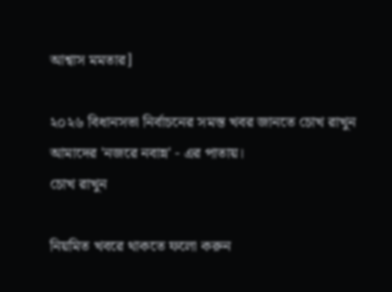আশ্বাস মমতার]

২০২৬ বিধানসভা নির্বাচনের সমস্ত খবর জানতে চোখ রাখুন আমাদের 'নজরে নবান্ন' - এর পাতায়।
চোখ রাখুন

নিয়মিত খবরে থাকতে ফলো করুন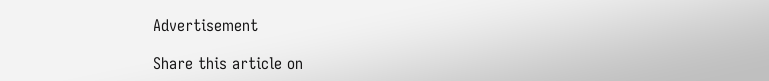Advertisement

Share this article on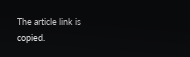The article link is copied.